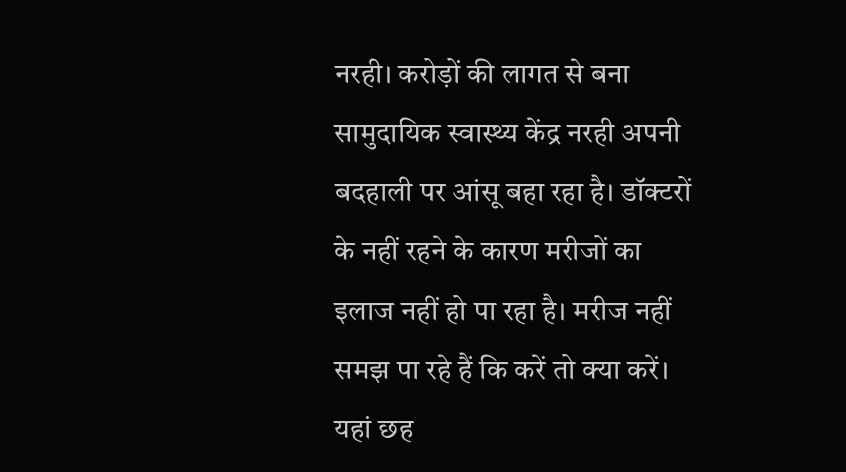नरही। करोड़ों की लागत से बना सामुदायिक स्वास्थ्य केंद्र नरही अपनी बदहाली पर आंसू बहा रहा है। डॉक्टरों के नहीं रहने के कारण मरीजों का इलाज नहीं हो पा रहा है। मरीज नहीं समझ पा रहे हैं कि करें तो क्या करें। यहां छह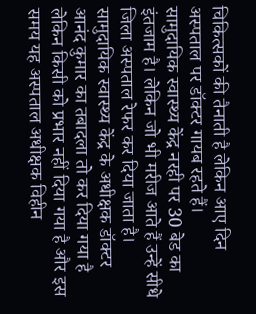चिकित्सकों की तैनाती है लेकिन आए दिन अस्पताल पर डॉक्टर गायब रहते हैं।
सामुदायिक स्वास्थ्य केंद्र नरही पर 30 बेड का इंतजाम है। लेकिन जो भी मरीज आते हैं उन्हें सीधे जिला अस्पताल रेफर कर दिया जाता है। सामुदायिक स्वास्थ्य केंद्र के अधीक्षक डॉक्टर आनंद कुमार का तबादला तो कर दिया गया है लेकिन किसी को प्रभार नहीं दिया गया है और इस समय यह अस्पताल अधीक्षक विहीन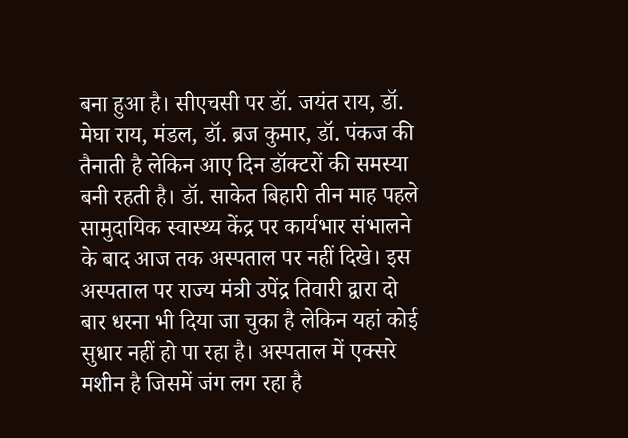बना हुआ है। सीएचसी पर डॉ. जयंत राय, डॉ. मेघा राय, मंडल, डॉ. ब्रज कुमार, डॉ. पंकज की तैनाती है लेकिन आए दिन डॉक्टरों की समस्या बनी रहती है। डॉ. साकेत बिहारी तीन माह पहले सामुदायिक स्वास्थ्य केंद्र पर कार्यभार संभालने के बाद आज तक अस्पताल पर नहीं दिखे। इस अस्पताल पर राज्य मंत्री उपेंद्र तिवारी द्वारा दो बार धरना भी दिया जा चुका है लेकिन यहां कोई सुधार नहीं हो पा रहा है। अस्पताल में एक्सरे मशीन है जिसमें जंग लग रहा है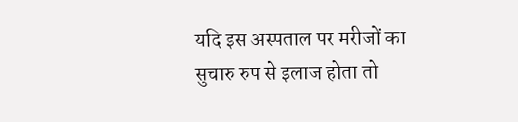यदि इस अस्पताल पर मरीजों का सुचारु रुप से इलाज होता तो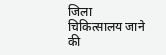जिला चिकित्सालय जाने की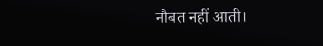नौबत नहीं आती।